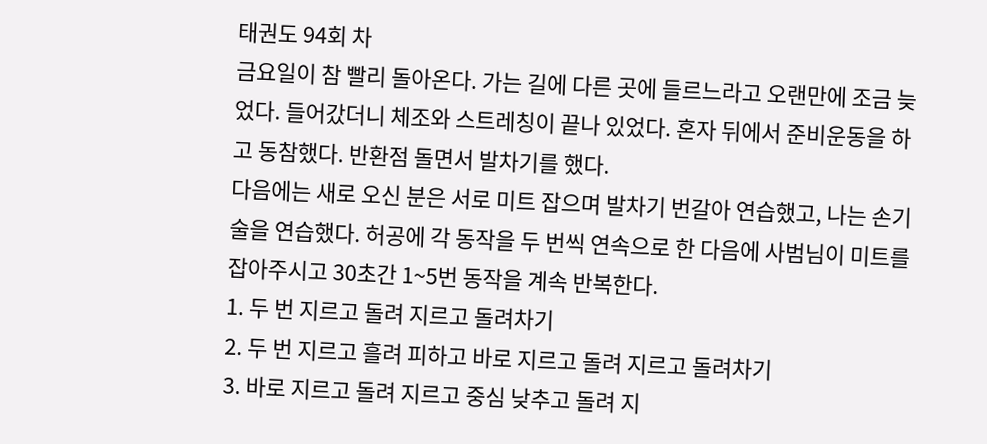태권도 94회 차
금요일이 참 빨리 돌아온다. 가는 길에 다른 곳에 들르느라고 오랜만에 조금 늦었다. 들어갔더니 체조와 스트레칭이 끝나 있었다. 혼자 뒤에서 준비운동을 하고 동참했다. 반환점 돌면서 발차기를 했다.
다음에는 새로 오신 분은 서로 미트 잡으며 발차기 번갈아 연습했고, 나는 손기술을 연습했다. 허공에 각 동작을 두 번씩 연속으로 한 다음에 사범님이 미트를 잡아주시고 30초간 1~5번 동작을 계속 반복한다.
1. 두 번 지르고 돌려 지르고 돌려차기
2. 두 번 지르고 흘려 피하고 바로 지르고 돌려 지르고 돌려차기
3. 바로 지르고 돌려 지르고 중심 낮추고 돌려 지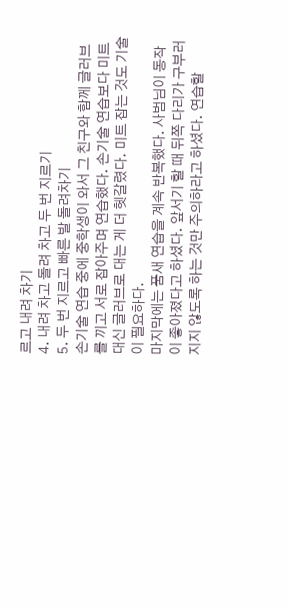르고 내려 차기
4. 내려 차고 돌려 차고 두 번 지르기
5. 두 번 지르고 빠른 발 돌려차기
손기술 연습 중에 중학생이 와서 그 친구와 함께 글러브를 끼고 서로 잡아주며 연습했다. 손기술 연습보다 미트 대신 글러브로 대는 게 더 헷갈렸다. 미트 잡는 것도 기술이 필요하다.
마지막에는 품새 연습을 계속 반복했다. 사범님이 동작이 좋아졌다고 하셨다. 앞서기 할 때 뒤쪽 다리가 구부러지지 않도록 하는 것만 주의하라고 하셨다. 연습할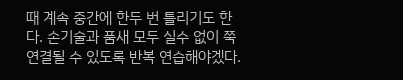때 계속 중간에 한두 번 틀리기도 한다. 손기술과 품새 모두 실수 없이 쭉 연결될 수 있도록 반복 연습해야겠다.